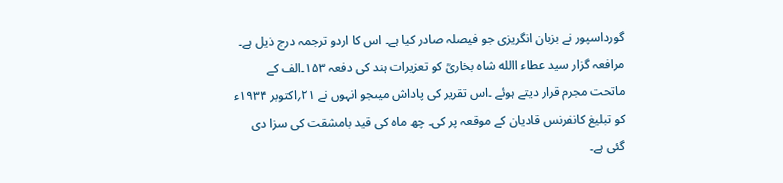گورداسپور نے بزبان انگریزی جو فیصلہ صادر کیا ہے۔ اس کا اردو ترجمہ درج ذیل ہے۔
مرافعہ گزار سید عطاء االله شاہ بخاریؒ کو تعزیرات ہند کی دفعہ ۱۵۳۔الف کے ماتحت مجرم قرار دیتے ہوئے ۔اس تقریر کی پاداش میںجو انہوں نے ۲۱؍اکتوبر ۱۹۳۴ء کو تبلیغ کانفرنس قادیان کے موقعہ پر کی۔ چھ ماہ کی قید بامشقت کی سزا دی گئی ہے۔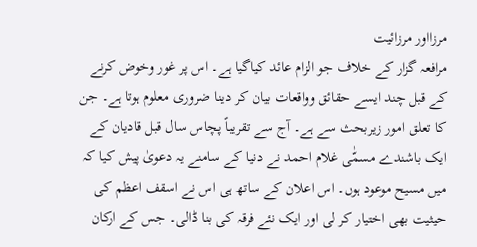مرزااور مرزائیت
مرافعہ گزار کے خلاف جو الزام عائد کیاگیا ہے۔ اس پر غور وخوض کرنے کے قبل چند ایسے حقائق وواقعات بیان کر دینا ضروری معلوم ہوتا ہے۔ جن کا تعلق امور زیربحث سے ہے۔ آج سے تقریباً پچاس سال قبل قادیان کے ایک باشندے مسمّٰی غلام احمد نے دنیا کے سامنے یہ دعویٰ پیش کیا کہ میں مسیح موعود ہوں۔ اس اعلان کے ساتھ ہی اس نے اسقف اعظم کی حیثیت بھی اختیار کر لی اور ایک نئے فرقہ کی بنا ڈالی۔ جس کے ارکان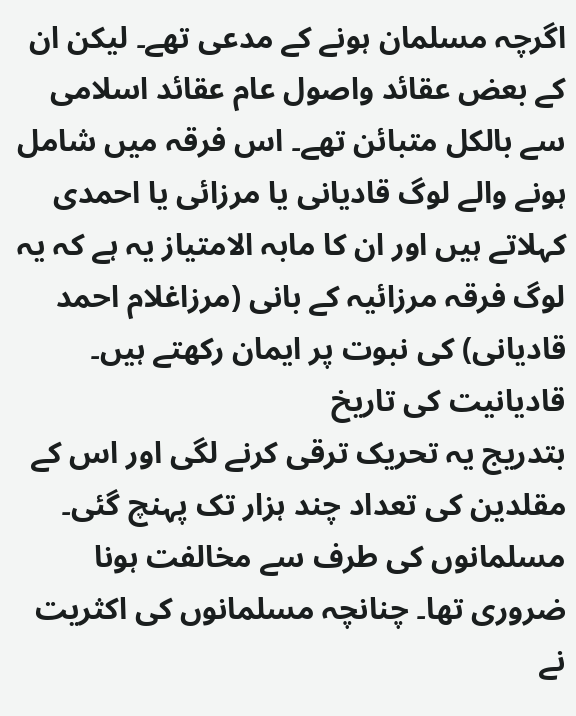اگرچہ مسلمان ہونے کے مدعی تھے۔ لیکن ان کے بعض عقائد واصول عام عقائد اسلامی سے بالکل متبائن تھے۔ اس فرقہ میں شامل ہونے والے لوگ قادیانی یا مرزائی یا احمدی کہلاتے ہیں اور ان کا مابہ الامتیاز یہ ہے کہ یہ لوگ فرقہ مرزائیہ کے بانی (مرزاغلام احمد قادیانی) کی نبوت پر ایمان رکھتے ہیں۔
قادیانیت کی تاریخ
بتدریج یہ تحریک ترقی کرنے لگی اور اس کے مقلدین کی تعداد چند ہزار تک پہنچ گئی۔ مسلمانوں کی طرف سے مخالفت ہونا ضروری تھا۔ چنانچہ مسلمانوں کی اکثریت نے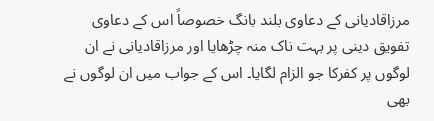مرزاقادیانی کے دعاوی بلند بانگ خصوصاً اس کے دعاوی تفویق دینی پر بہت ناک منہ چڑھایا اور مرزاقادیانی نے ان لوگوں پر کفرکا جو الزام لگایا۔ اس کے جواب میں ان لوگوں نے بھی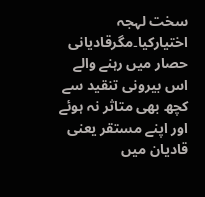سخت لہجہ اختیارکیا۔مگرقادیانی حصار میں رہنے والے اس بیرونی تنقید سے کچھ بھی متاثر نہ ہوئے اور اپنے مستقر یعنی قادیان میں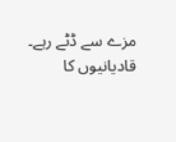مزے سے ڈٹے رہے۔
قادیانیوں کا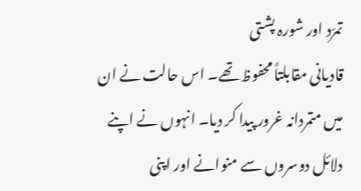تمرّد اور شورہ پشتی
قادیانی مقابلتاً محفوظ تھے۔ اس حالت نے ان میں متمردانہ غرور پیدا کر دیا۔ انہوں نے اپنے دلائل دوسروں سے منوانے اور اپنی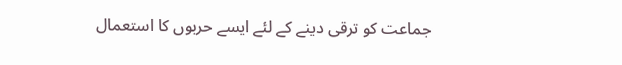جماعت کو ترقی دینے کے لئے ایسے حربوں کا استعمال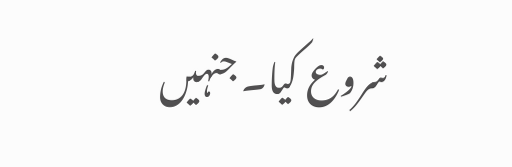شروع کیا۔ جنہیں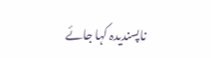ناپسندیدہ کہا جائے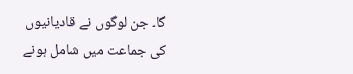گا۔ جن لوگوں نے قادیانیوں کی جماعت میں شامل ہونے